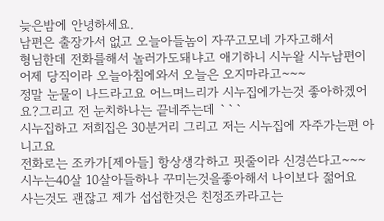늦은밤에 안녕하세요.
남편은 출장가서 없고 오늘아들놈이 자꾸고모네 가자고해서
형님한데 전화를해서 놀러가도돼냐고 애기하니 시누왈 시누남편이
어제 당직이라 오늘아침에와서 오늘은 오지마라고~~~
정말 눈물이 나드라고요 어느며느리가 시누집에가는것 좋아하겠어요?그리고 전 눈치하나는 끝네주는데 ```
시누집하고 저희집은 30분거리 그리고 저는 시누집에 자주가는편 아니고요
전화로는 조카가[제아들] 항상생각하고 핏줄이라 신경쓴다고~~~
시누는40살 10살아들하나 꾸미는것을좋아해서 나이보다 젊어요
사는것도 괜잖고 제가 섭섭한것은 친정조카라고는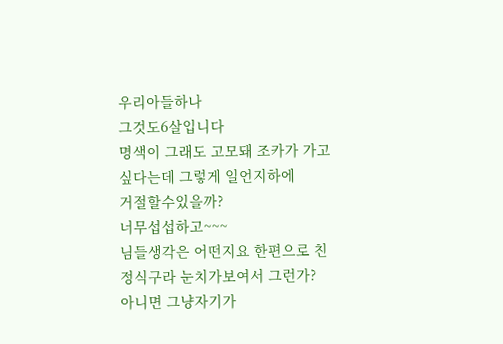우리아들하나
그것도6살입니다
명색이 그래도 고모돼 조카가 가고싶다는데 그렇게 일언지하에
거절할수있을까?
너무섭섭하고~~~
님들생각은 어떤지요 한편으로 친정식구라 눈치가보여서 그런가?
아니면 그냥자기가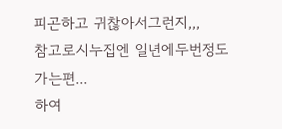피곤하고 귀찮아서그런지,,,
참고로시누집엔 일년에두번정도 가는편...
하여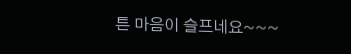튼 마음이 슬프네요~~~